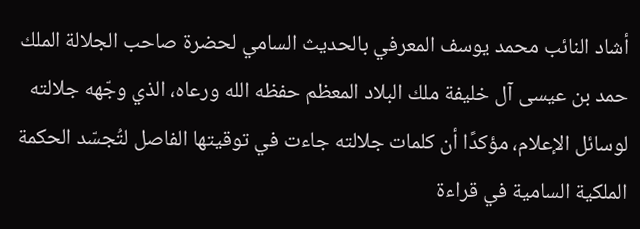أشاد النائب محمد يوسف المعرفي بالحديث السامي لحضرة صاحب الجلالة الملك حمد بن عيسى آل خليفة ملك البلاد المعظم حفظه الله ورعاه، الذي وجّهه جلالته لوسائل الإعلام، مؤكدًا أن كلمات جلالته جاءت في توقيتها الفاصل لتُجسّد الحكمة الملكية السامية في قراءة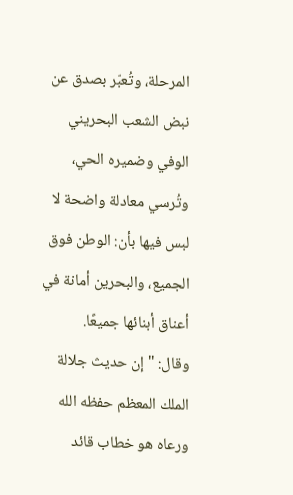المرحلة، وتُعبّر بصدق عن نبض الشعب البحريني الوفي وضميره الحي، وتُرسي معادلة واضحة لا لبس فيها بأن: الوطن فوق الجميع، والبحرين أمانة في أعناق أبنائها جميعًا.
وقال: " إن حديث جلالة الملك المعظم حفظه الله ورعاه هو خطاب قائد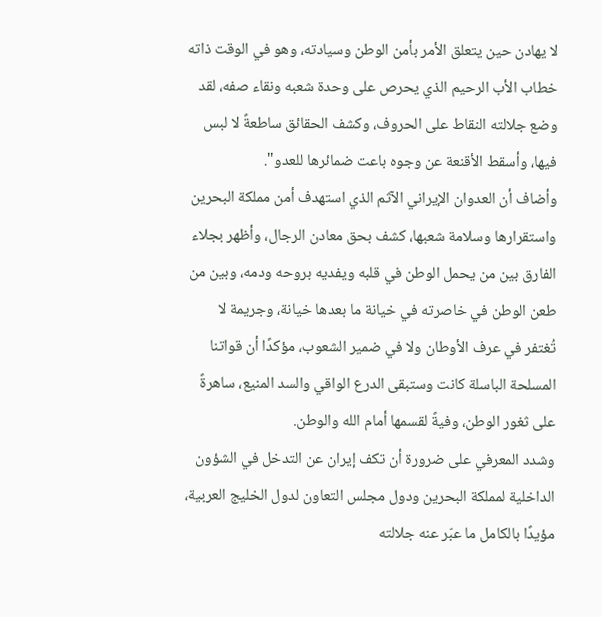لا يهادن حين يتعلق الأمر بأمن الوطن وسيادته، وهو في الوقت ذاته خطاب الأب الرحيم الذي يحرص على وحدة شعبه ونقاء صفه، لقد وضع جلالته النقاط على الحروف، وكشف الحقائق ساطعةً لا لبس فيها، وأسقط الأقنعة عن وجوه باعت ضمائرها للعدو".
وأضاف أن العدوان الإيراني الآثم الذي استهدف أمن مملكة البحرين واستقرارها وسلامة شعبها، كشف بحق معادن الرجال، وأظهر بجلاء الفارق بين من يحمل الوطن في قلبه ويفديه بروحه ودمه، وبين من طعن الوطن في خاصرته في خيانة ما بعدها خيانة، وجريمة لا تُغتفر في عرف الأوطان ولا في ضمير الشعوب، مؤكدًا أن قواتنا المسلحة الباسلة كانت وستبقى الدرع الواقي والسد المنيع، ساهرةً على ثغور الوطن، وفيةً لقسمها أمام الله والوطن.
وشدد المعرفي على ضرورة أن تكف إيران عن التدخل في الشؤون الداخلية لمملكة البحرين ودول مجلس التعاون لدول الخليج العربية، مؤيدًا بالكامل ما عبّر عنه جلالته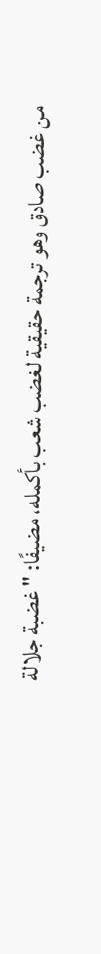من غضب صادق وهو ترجمة حقيقية لغضب شعب بأكمله، مضيفًا: " غضبة جلالة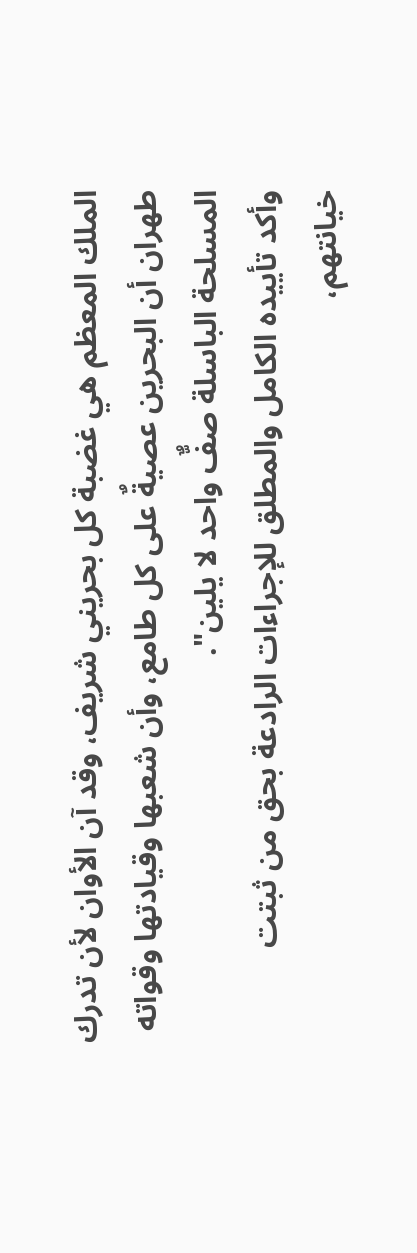الملك المعظم هي غضبة كل بحريني شريف، وقد آن الأوان لأن تدرك طهران أن البحرين عصيةٌ على كل طامع، وأن شعبها وقيادتها وقواته المسلحة الباسلة صفٌّ واحد لا يلين".
وأكد تأييده الكامل والمطلق للإجراءات الرادعة بحق من ثبتت خيانتهم،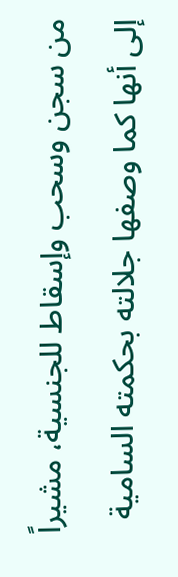من سجن وسحب وإسقاط للجنسية، مشيراً إلى أنها كما وصفها جلالته بحكمته السامية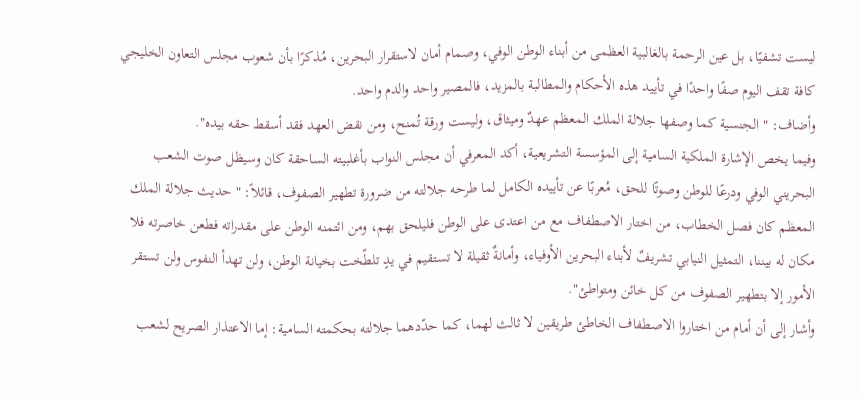ليست تشفيًا، بل عين الرحمة بالغالبية العظمى من أبناء الوطن الوفي، وصمام أمان لاستقرار البحرين، مُذكرًا بأن شعوب مجلس التعاون الخليجي كافة تقف اليوم صفًا واحدًا في تأييد هذه الأحكام والمطالبة بالمزيد، فالمصير واحد والدم واحد.
وأضاف: " الجنسية كما وصفها جلالة الملك المعظم عهدٌ وميثاق، وليست ورقة تُمنح، ومن نقض العهد فقد أسقط حقه بيده".
وفيما يخص الإشارة الملكية السامية إلى المؤسسة التشريعية، أكد المعرفي أن مجلس النواب بأغلبيته الساحقة كان وسيظل صوت الشعب البحريني الوفي ودرعًا للوطن وصوتًا للحق، مُعربًا عن تأييده الكامل لما طرحه جلالته من ضرورة تطهير الصفوف، قائلاً: " حديث جلالة الملك المعظم كان فصل الخطاب، من اختار الاصطفاف مع من اعتدى على الوطن فليلحق بهم، ومن ائتمنه الوطن على مقدراته فطعن خاصرته فلا مكان له بيننا، التمثيل النيابي تشريفٌ لأبناء البحرين الأوفياء، وأمانةٌ ثقيلة لا تستقيم في يدٍ تلطّخت بخيانة الوطن، ولن تهدأ النفوس ولن تستقر الأمور إلا بتطهير الصفوف من كل خائن ومتواطئ".
وأشار إلى أن أمام من اختاروا الاصطفاف الخاطئ طريقين لا ثالث لهما، كما حدّدهما جلالته بحكمته السامية: إما الاعتذار الصريح لشعب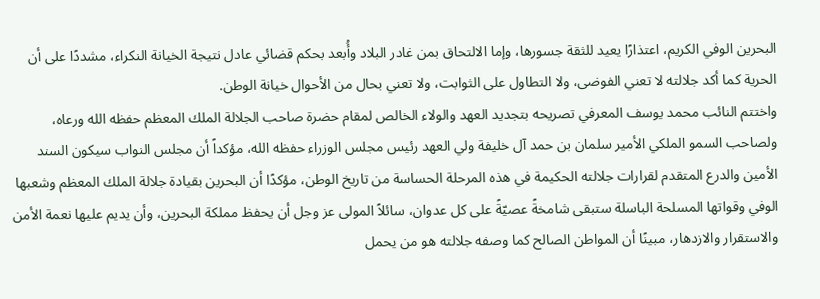البحرين الوفي الكريم، اعتذارًا يعيد للثقة جسورها، وإما الالتحاق بمن غادر البلاد وأُبعد بحكم قضائي عادل نتيجة الخيانة النكراء، مشددًا على أن الحرية كما أكد جلالته لا تعني الفوضى، ولا التطاول على الثوابت، ولا تعني بحال من الأحوال خيانة الوطن.
واختتم النائب محمد يوسف المعرفي تصريحه بتجديد العهد والولاء الخالص لمقام حضرة صاحب الجلالة الملك المعظم حفظه الله ورعاه، ولصاحب السمو الملكي الأمير سلمان بن حمد آل خليفة ولي العهد رئيس مجلس الوزراء حفظه الله، مؤكداً أن مجلس النواب سيكون السند الأمين والدرع المتقدم لقرارات جلالته الحكيمة في هذه المرحلة الحساسة من تاريخ الوطن، مؤكدًا أن البحرين بقيادة جلالة الملك المعظم وشعبها الوفي وقواتها المسلحة الباسلة ستبقى شامخةً عصيّةً على كل عدوان، سائلاً المولى عز وجل أن يحفظ مملكة البحرين، وأن يديم عليها نعمة الأمن والاستقرار والازدهار، مبينًا أن المواطن الصالح كما وصفه جلالته هو من يحمل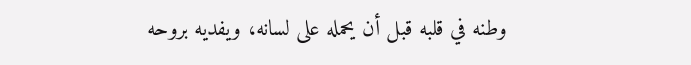وطنه في قلبه قبل أن يحمله على لسانه، ويفديه بروحه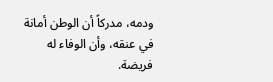ودمه، مدركاً أن الوطن أمانة في عنقه، وأن الوفاء له فريضة.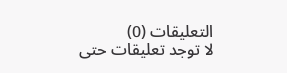التعليقات (0)
لا توجد تعليقات حتى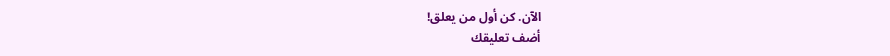الآن. كن أول من يعلق!
أضف تعليقك